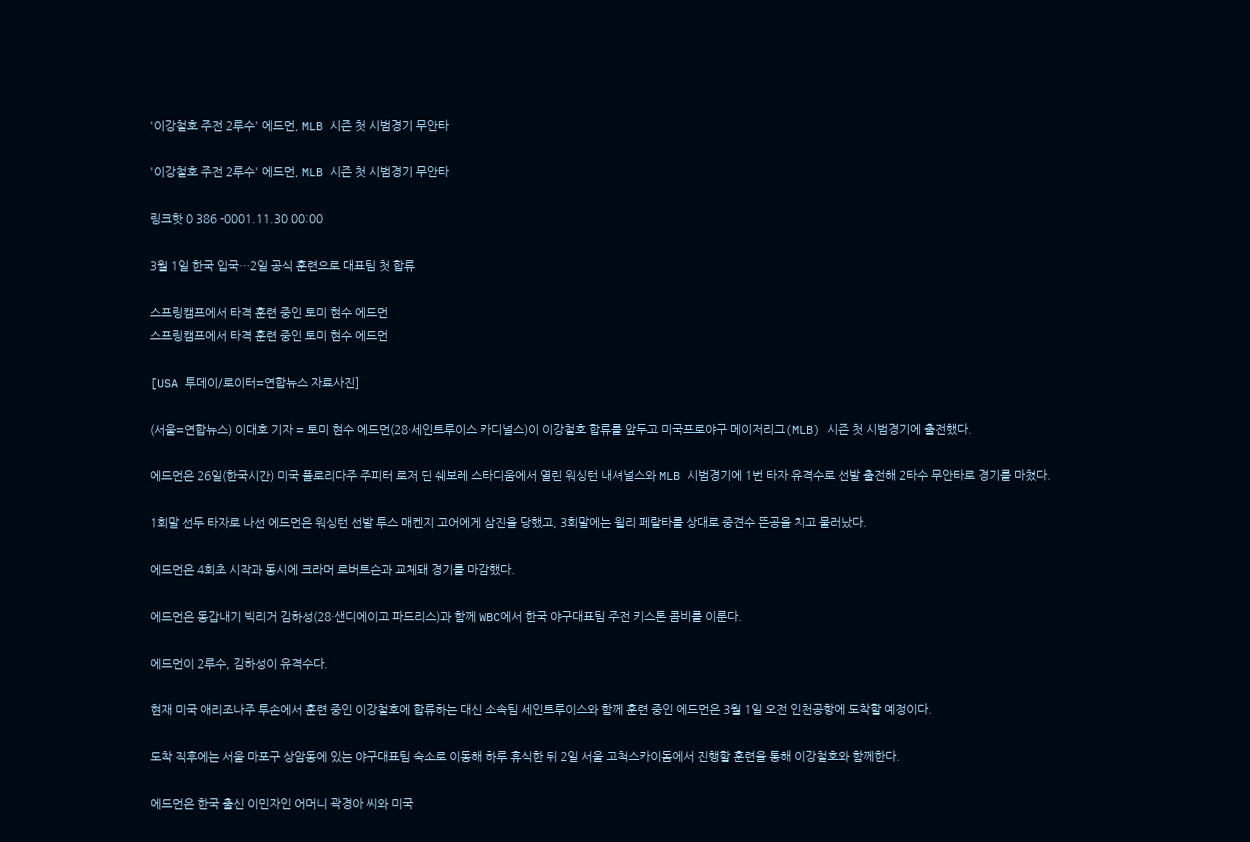'이강철호 주전 2루수' 에드먼, MLB 시즌 첫 시범경기 무안타

'이강철호 주전 2루수' 에드먼, MLB 시즌 첫 시범경기 무안타

링크핫 0 386 -0001.11.30 00:00

3월 1일 한국 입국…2일 공식 훈련으로 대표팀 첫 합류

스프링캠프에서 타격 훈련 중인 토미 현수 에드먼
스프링캠프에서 타격 훈련 중인 토미 현수 에드먼

[USA 투데이/로이터=연합뉴스 자료사진]

(서울=연합뉴스) 이대호 기자 = 토미 현수 에드먼(28·세인트루이스 카디널스)이 이강철호 합류를 앞두고 미국프로야구 메이저리그(MLB) 시즌 첫 시범경기에 출전했다.

에드먼은 26일(한국시간) 미국 플로리다주 주피터 로저 딘 쉐보레 스타디움에서 열린 워싱턴 내셔널스와 MLB 시범경기에 1번 타자 유격수로 선발 출전해 2타수 무안타로 경기를 마쳤다.

1회말 선두 타자로 나선 에드먼은 워싱턴 선발 투스 매켄지 고어에게 삼진을 당했고, 3회말에는 윌리 페랄타를 상대로 중견수 뜬공을 치고 물러났다.

에드먼은 4회초 시작과 동시에 크라머 로버트슨과 교체돼 경기를 마감했다.

에드먼은 동갑내기 빅리거 김하성(28·샌디에이고 파드리스)과 함께 WBC에서 한국 야구대표팀 주전 키스톤 콤비를 이룬다.

에드먼이 2루수, 김하성이 유격수다.

현재 미국 애리조나주 투손에서 훈련 중인 이강철호에 합류하는 대신 소속팀 세인트루이스와 함께 훈련 중인 에드먼은 3월 1일 오전 인천공항에 도착할 예정이다.

도착 직후에는 서울 마포구 상암동에 있는 야구대표팀 숙소로 이동해 하루 휴식한 뒤 2일 서울 고척스카이돔에서 진행할 훈련을 통해 이강철호와 함께한다.

에드먼은 한국 출신 이민자인 어머니 곽경아 씨와 미국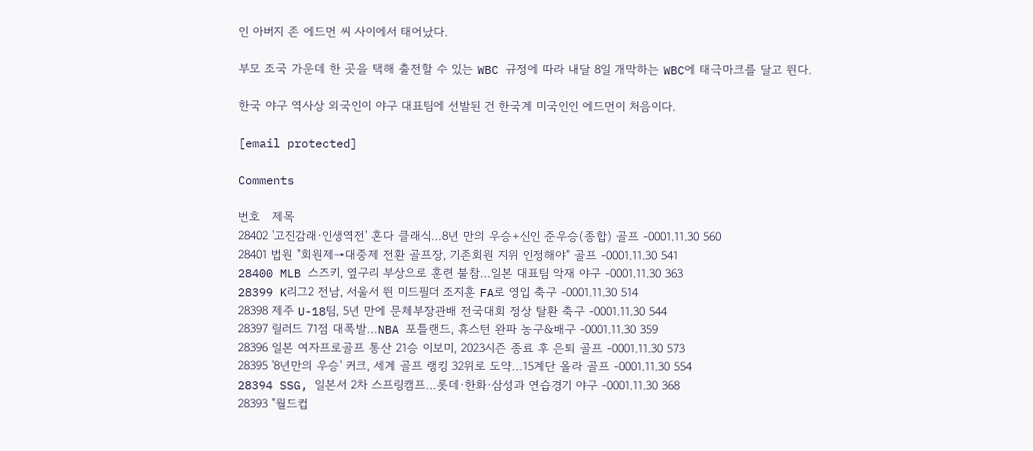인 아버지 존 에드먼 씨 사이에서 태어났다.

부모 조국 가운데 한 곳을 택해 출전할 수 있는 WBC 규정에 따라 내달 8일 개막하는 WBC에 태극마크를 달고 뛴다.

한국 야구 역사상 외국인이 야구 대표팀에 선발된 건 한국계 미국인인 에드먼이 처음이다.

[email protected]

Comments

번호   제목
28402 '고진감래·인생역전' 혼다 클래식…8년 만의 우승+신인 준우승(종합) 골프 -0001.11.30 560
28401 법원 "회원제→대중제 전환 골프장, 기존회원 지위 인정해야" 골프 -0001.11.30 541
28400 MLB 스즈키, 옆구리 부상으로 훈련 불참…일본 대표팀 악재 야구 -0001.11.30 363
28399 K리그2 전남, 서울서 뛴 미드필더 조지훈 FA로 영입 축구 -0001.11.30 514
28398 제주 U-18팀, 5년 만에 문체부장관배 전국대회 정상 탈환 축구 -0001.11.30 544
28397 릴러드 71점 대폭발…NBA 포틀랜드, 휴스턴 완파 농구&배구 -0001.11.30 359
28396 일본 여자프로골프 통산 21승 이보미, 2023시즌 종료 후 은퇴 골프 -0001.11.30 573
28395 '8년만의 우승' 커크, 세계 골프 랭킹 32위로 도약…15계단 올라 골프 -0001.11.30 554
28394 SSG, 일본서 2차 스프링캠프…롯데·한화·삼성과 연습경기 야구 -0001.11.30 368
28393 "월드컵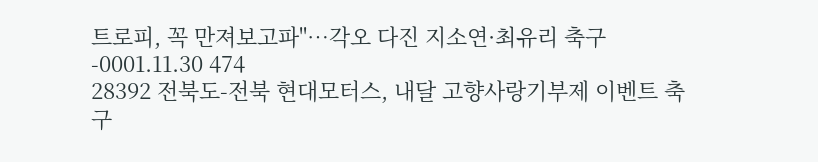트로피, 꼭 만져보고파"…각오 다진 지소연·최유리 축구 -0001.11.30 474
28392 전북도-전북 현대모터스, 내달 고향사랑기부제 이벤트 축구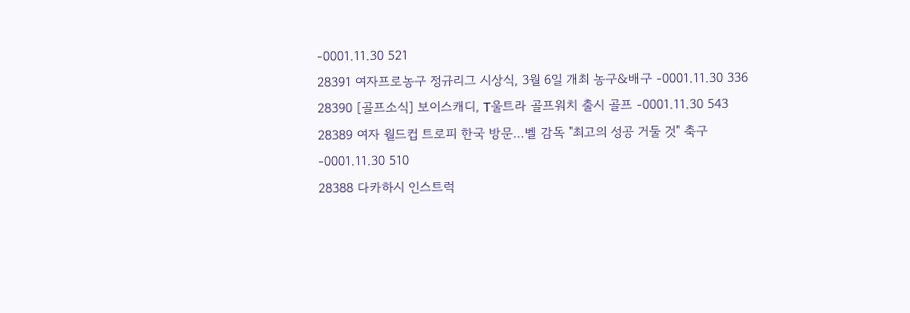-0001.11.30 521
28391 여자프로농구 정규리그 시상식, 3월 6일 개최 농구&배구 -0001.11.30 336
28390 [골프소식] 보이스캐디, T울트라 골프워치 출시 골프 -0001.11.30 543
28389 여자 월드컵 트로피 한국 방문…벨 감독 "최고의 성공 거둘 것" 축구 -0001.11.30 510
28388 다카하시 인스트럭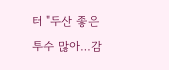터 "두산 좋은 투수 많아…감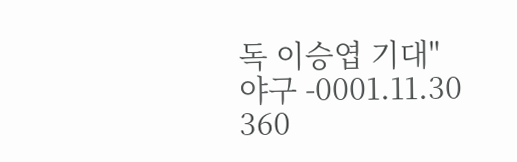독 이승엽 기대" 야구 -0001.11.30 360